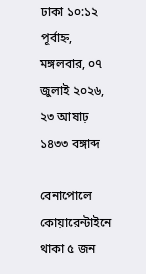ঢাকা ১০:১২ পূর্বাহ্ন, মঙ্গলবার, ০৭ জুলাই ২০২৬, ২৩ আষাঢ় ১৪৩৩ বঙ্গাব্দ

বেনাপোলে কোয়ারেন্টাইনে থাকা ৫ জন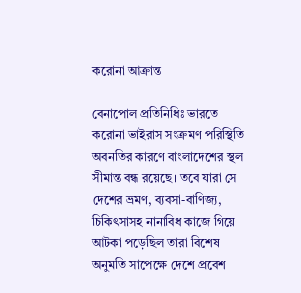করোনা আক্রান্ত

বেনাপোল প্রতিনিধিঃ ভারতে করোনা ভাইরাস সংক্রমণ পরিস্থিতি অবনতির কারণে বাংলাদেশের স্থল সীমান্ত বন্ধ রয়েছে। তবে যারা সে দেশের ভ্রমণ, ব্যবসা-বাণিজ্য, চিকিৎসাসহ নানাবিধ কাজে গিয়ে আটকা পড়েছিল তারা বিশেষ অনুমতি সাপেক্ষে দেশে প্রবেশ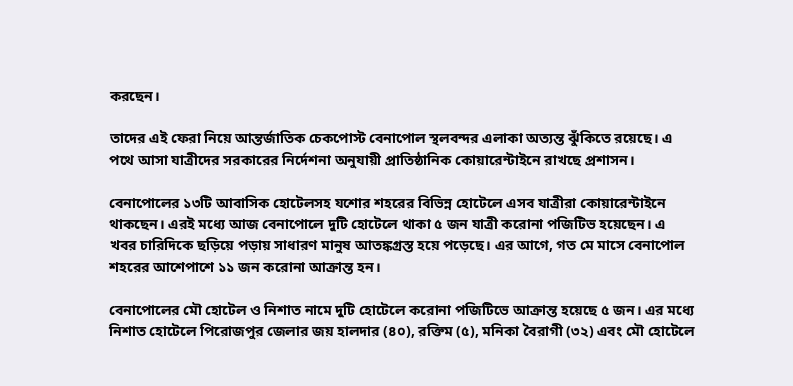করছেন।

তাদের এই ফেরা নিয়ে আন্তর্জাতিক চেকপোস্ট বেনাপোল স্থলবন্দর এলাকা অত্যন্ত ঝুঁকিতে রয়েছে। এ পথে আসা যাত্রীদের সরকারের নির্দেশনা অনুযায়ী প্রাতিষ্ঠানিক কোয়ারেন্টাইনে রাখছে প্রশাসন।

বেনাপোলের ১৩টি আবাসিক হোটেলসহ যশোর শহরের বিভিন্ন হোটেলে এসব যাত্রীরা কোয়ারেন্টাইনে থাকছেন। এরই মধ্যে আজ বেনাপোলে দুটি হোটেলে থাকা ৫ জন যাত্রী করোনা পজিটিভ হয়েছেন। এ খবর চারিদিকে ছড়িয়ে পড়ায় সাধারণ মানুষ আতঙ্কগ্রস্ত হয়ে পড়েছে। এর আগে, গত মে মাসে বেনাপোল শহরের আশেপাশে ১১ জন করোনা আক্রান্ত হন।

বেনাপোলের মৌ হোটেল ও নিশাত নামে দুটি হোটেলে করোনা পজিটিভে আক্রান্ত হয়েছে ৫ জন। এর মধ্যে নিশাত হোটেলে পিরোজপুর জেলার জয় হালদার (৪০), রক্তিম (৫), মনিকা বৈরাগী (৩২) এবং মৌ হোটেলে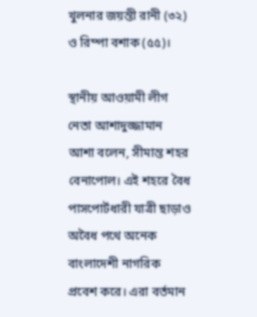খুলনার জয়ন্তী রানী (৩২) ও রিম্পা বশাক (৫৫)।

স্থানীয় আওয়ামী লীগ নেতা আশাদুজ্জামান আশা বলেন, সীমান্ত শহর বেনাপোল। এই শহরে বৈধ পাসপোর্টধারী যাত্রী ছাড়াও অবৈধ পথে অনেক বাংলাদেশী নাগরিক প্রবেশ করে। এরা বর্তমান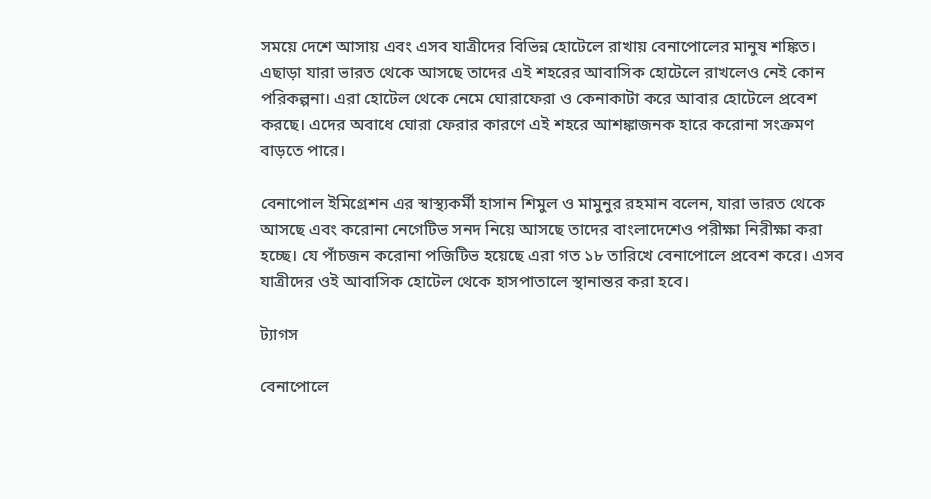সময়ে দেশে আসায় এবং এসব যাত্রীদের বিভিন্ন হোটেলে রাখায় বেনাপোলের মানুষ শঙ্কিত। এছাড়া যারা ভারত থেকে আসছে তাদের এই শহরের আবাসিক হোটেলে রাখলেও নেই কোন পরিকল্পনা। এরা হোটেল থেকে নেমে ঘোরাফেরা ও কেনাকাটা করে আবার হোটেলে প্রবেশ করছে। এদের অবাধে ঘোরা ফেরার কারণে এই শহরে আশঙ্কাজনক হারে করোনা সংক্রমণ বাড়তে পারে।

বেনাপোল ইমিগ্রেশন এর স্বাস্থ্যকর্মী হাসান শিমুল ও মামুনুর রহমান বলেন, যারা ভারত থেকে আসছে এবং করোনা নেগেটিভ সনদ নিয়ে আসছে তাদের বাংলাদেশেও পরীক্ষা নিরীক্ষা করা হচ্ছে। যে পাঁচজন করোনা পজিটিভ হয়েছে এরা গত ১৮ তারিখে বেনাপোলে প্রবেশ করে। এসব যাত্রীদের ওই আবাসিক হোটেল থেকে হাসপাতালে স্থানান্তর করা হবে।

ট্যাগস

বেনাপোলে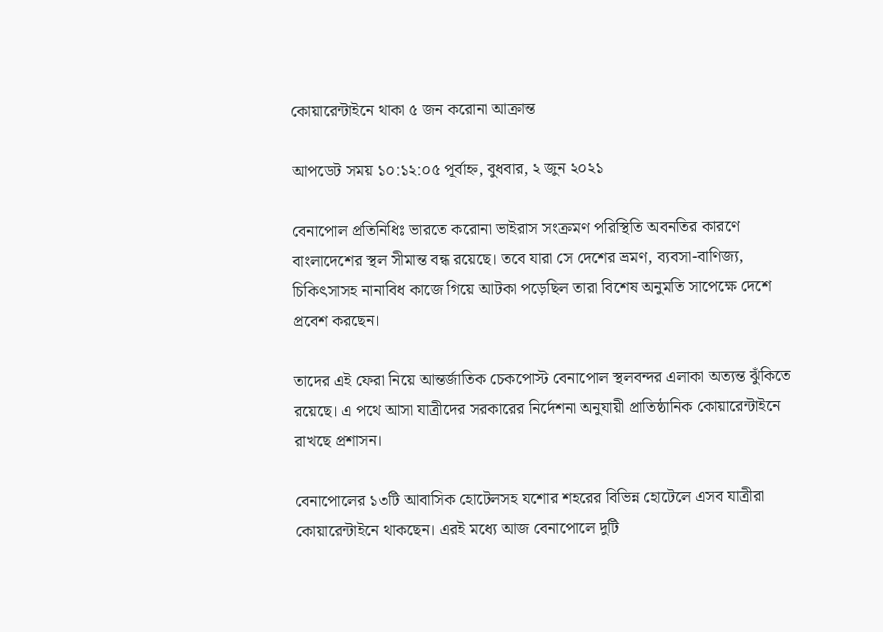কোয়ারেন্টাইনে থাকা ৫ জন করোনা আক্রান্ত

আপডেট সময় ১০:১২:০৫ পূর্বাহ্ন, বুধবার, ২ জুন ২০২১

বেনাপোল প্রতিনিধিঃ ভারতে করোনা ভাইরাস সংক্রমণ পরিস্থিতি অবনতির কারণে বাংলাদেশের স্থল সীমান্ত বন্ধ রয়েছে। তবে যারা সে দেশের ভ্রমণ, ব্যবসা-বাণিজ্য, চিকিৎসাসহ নানাবিধ কাজে গিয়ে আটকা পড়েছিল তারা বিশেষ অনুমতি সাপেক্ষে দেশে প্রবেশ করছেন।

তাদের এই ফেরা নিয়ে আন্তর্জাতিক চেকপোস্ট বেনাপোল স্থলবন্দর এলাকা অত্যন্ত ঝুঁকিতে রয়েছে। এ পথে আসা যাত্রীদের সরকারের নির্দেশনা অনুযায়ী প্রাতিষ্ঠানিক কোয়ারেন্টাইনে রাখছে প্রশাসন।

বেনাপোলের ১৩টি আবাসিক হোটেলসহ যশোর শহরের বিভিন্ন হোটেলে এসব যাত্রীরা কোয়ারেন্টাইনে থাকছেন। এরই মধ্যে আজ বেনাপোলে দুটি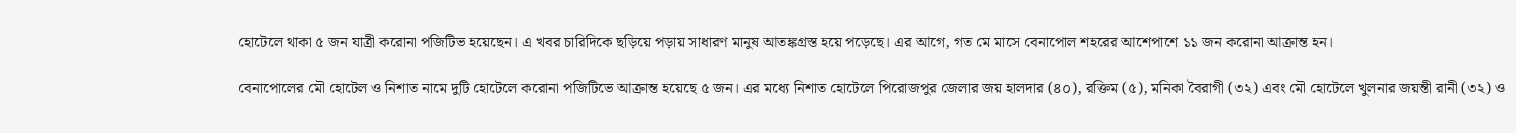হোটেলে থাকা ৫ জন যাত্রী করোনা পজিটিভ হয়েছেন। এ খবর চারিদিকে ছড়িয়ে পড়ায় সাধারণ মানুষ আতঙ্কগ্রস্ত হয়ে পড়েছে। এর আগে, গত মে মাসে বেনাপোল শহরের আশেপাশে ১১ জন করোনা আক্রান্ত হন।

বেনাপোলের মৌ হোটেল ও নিশাত নামে দুটি হোটেলে করোনা পজিটিভে আক্রান্ত হয়েছে ৫ জন। এর মধ্যে নিশাত হোটেলে পিরোজপুর জেলার জয় হালদার (৪০), রক্তিম (৫), মনিকা বৈরাগী (৩২) এবং মৌ হোটেলে খুলনার জয়ন্তী রানী (৩২) ও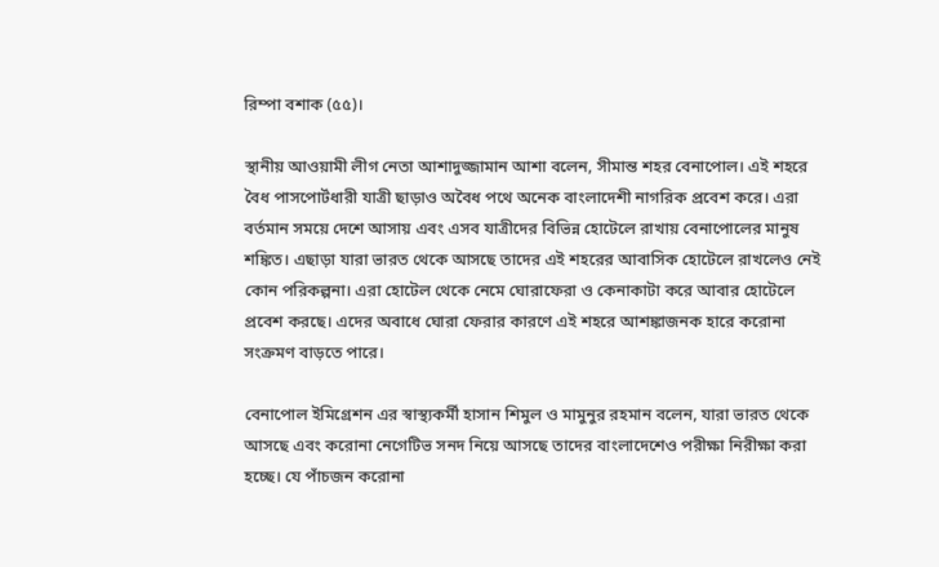রিম্পা বশাক (৫৫)।

স্থানীয় আওয়ামী লীগ নেতা আশাদুজ্জামান আশা বলেন, সীমান্ত শহর বেনাপোল। এই শহরে বৈধ পাসপোর্টধারী যাত্রী ছাড়াও অবৈধ পথে অনেক বাংলাদেশী নাগরিক প্রবেশ করে। এরা বর্তমান সময়ে দেশে আসায় এবং এসব যাত্রীদের বিভিন্ন হোটেলে রাখায় বেনাপোলের মানুষ শঙ্কিত। এছাড়া যারা ভারত থেকে আসছে তাদের এই শহরের আবাসিক হোটেলে রাখলেও নেই কোন পরিকল্পনা। এরা হোটেল থেকে নেমে ঘোরাফেরা ও কেনাকাটা করে আবার হোটেলে প্রবেশ করছে। এদের অবাধে ঘোরা ফেরার কারণে এই শহরে আশঙ্কাজনক হারে করোনা সংক্রমণ বাড়তে পারে।

বেনাপোল ইমিগ্রেশন এর স্বাস্থ্যকর্মী হাসান শিমুল ও মামুনুর রহমান বলেন, যারা ভারত থেকে আসছে এবং করোনা নেগেটিভ সনদ নিয়ে আসছে তাদের বাংলাদেশেও পরীক্ষা নিরীক্ষা করা হচ্ছে। যে পাঁচজন করোনা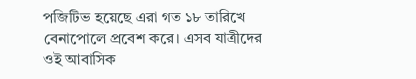পজিটিভ হয়েছে এরা গত ১৮ তারিখে বেনাপোলে প্রবেশ করে। এসব যাত্রীদের ওই আবাসিক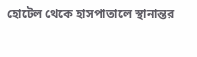হোটেল থেকে হাসপাতালে স্থানান্তর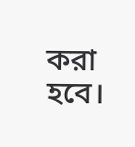করা হবে।